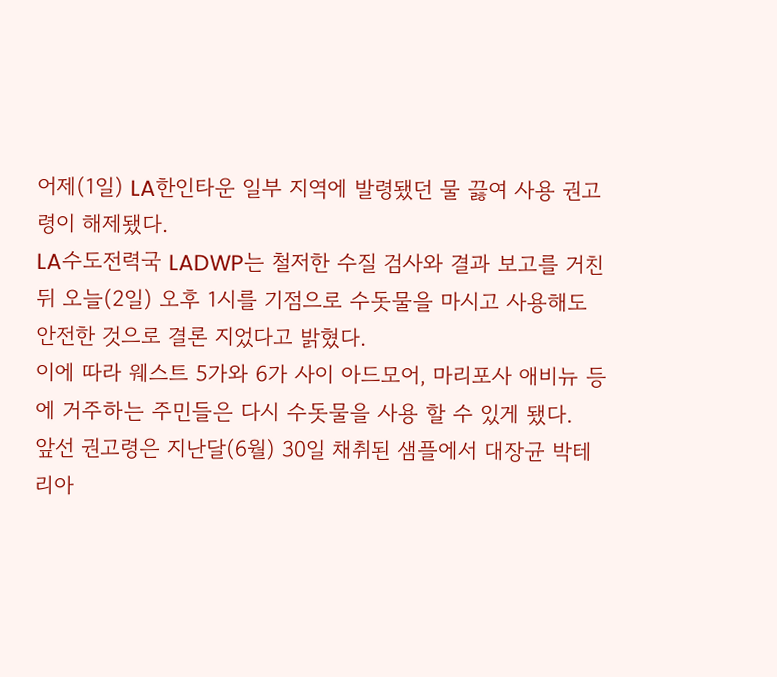어제(1일) LA한인타운 일부 지역에 발령됐던 물 끓여 사용 권고령이 해제됐다.
LA수도전력국 LADWP는 철저한 수질 검사와 결과 보고를 거친 뒤 오늘(2일) 오후 1시를 기점으로 수돗물을 마시고 사용해도 안전한 것으로 결론 지었다고 밝혔다.
이에 따라 웨스트 5가와 6가 사이 아드모어, 마리포사 애비뉴 등에 거주하는 주민들은 다시 수돗물을 사용 할 수 있게 됐다.
앞선 권고령은 지난달(6월) 30일 채취된 샘플에서 대장균 박테리아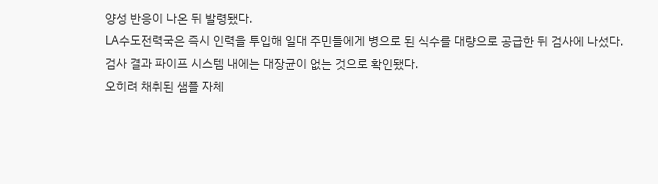양성 반응이 나온 뒤 발령됐다.
LA수도전력국은 즉시 인력을 투입해 일대 주민들에게 병으로 된 식수를 대량으로 공급한 뒤 검사에 나섰다.
검사 결과 파이프 시스템 내에는 대장균이 없는 것으로 확인됐다.
오히려 채취된 샘플 자체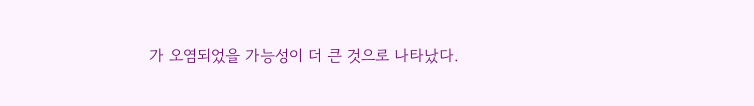가 오염되었을 가능성이 더 큰 것으로 나타났다.